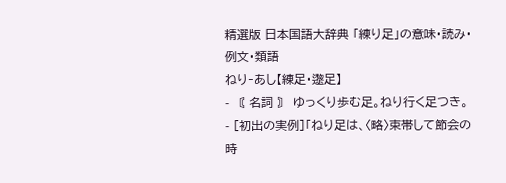精選版 日本国語大辞典 「練り足」の意味・読み・例文・類語
ねり‐あし【練足・邌足】
- 〘 名詞 〙 ゆっくり歩む足。ねり行く足つき。
- [初出の実例]「ねり足は、〈略〉束帯して節会の時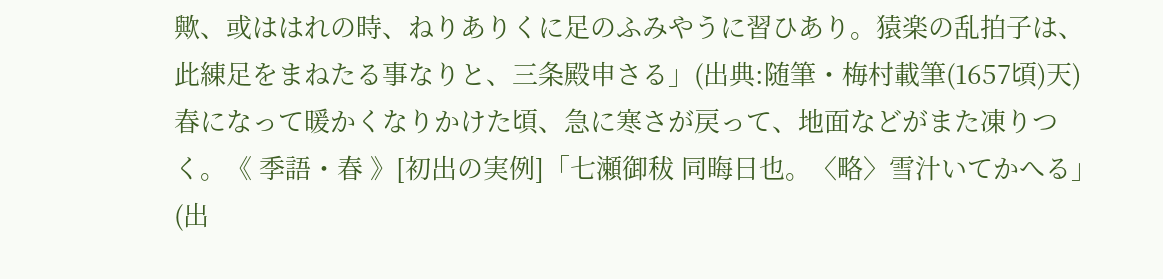歟、或ははれの時、ねりありくに足のふみやうに習ひあり。猿楽の乱拍子は、此練足をまねたる事なりと、三条殿申さる」(出典:随筆・梅村載筆(1657頃)天)
春になって暖かくなりかけた頃、急に寒さが戻って、地面などがまた凍りつく。《 季語・春 》[初出の実例]「七瀬御秡 同晦日也。〈略〉雪汁いてかへる」(出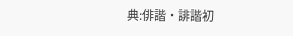典:俳諧・誹諧初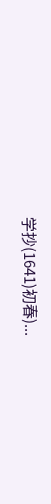学抄(1641)初春)...